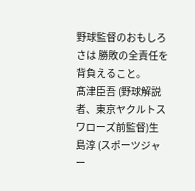野球監督のおもしろさは 勝敗の全責任を背負えること。
髙津臣吾 (野球解説者、東京ヤクルトスワローズ前監督)生島淳 (スポーツジャー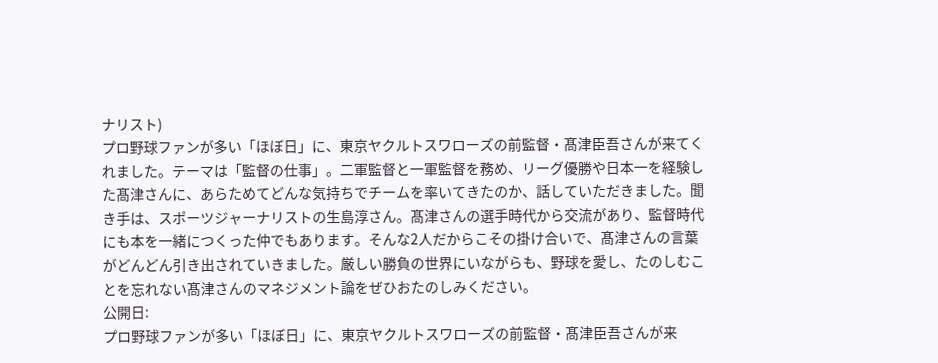ナリスト)
プロ野球ファンが多い「ほぼ日」に、東京ヤクルトスワローズの前監督・髙津臣吾さんが来てくれました。テーマは「監督の仕事」。二軍監督と一軍監督を務め、リーグ優勝や日本一を経験した髙津さんに、あらためてどんな気持ちでチームを率いてきたのか、話していただきました。聞き手は、スポーツジャーナリストの生島淳さん。髙津さんの選手時代から交流があり、監督時代にも本を一緒につくった仲でもあります。そんな2人だからこその掛け合いで、髙津さんの言葉がどんどん引き出されていきました。厳しい勝負の世界にいながらも、野球を愛し、たのしむことを忘れない髙津さんのマネジメント論をぜひおたのしみください。
公開日:
プロ野球ファンが多い「ほぼ日」に、東京ヤクルトスワローズの前監督・髙津臣吾さんが来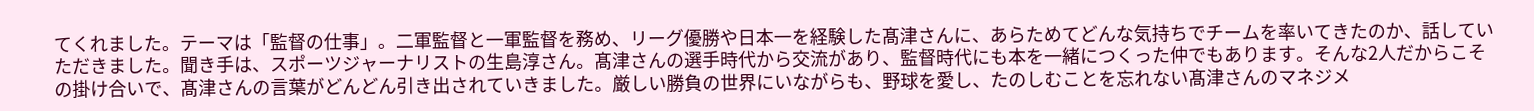てくれました。テーマは「監督の仕事」。二軍監督と一軍監督を務め、リーグ優勝や日本一を経験した髙津さんに、あらためてどんな気持ちでチームを率いてきたのか、話していただきました。聞き手は、スポーツジャーナリストの生島淳さん。髙津さんの選手時代から交流があり、監督時代にも本を一緒につくった仲でもあります。そんな2人だからこその掛け合いで、髙津さんの言葉がどんどん引き出されていきました。厳しい勝負の世界にいながらも、野球を愛し、たのしむことを忘れない髙津さんのマネジメ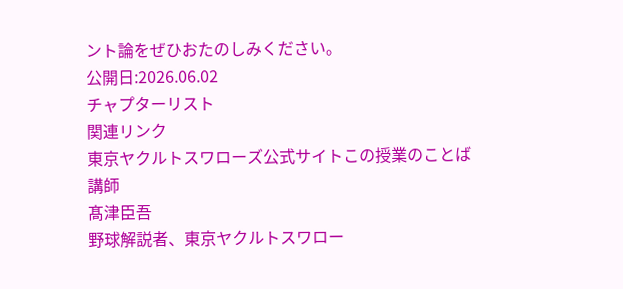ント論をぜひおたのしみください。
公開日:2026.06.02
チャプターリスト
関連リンク
東京ヤクルトスワローズ公式サイトこの授業のことば
講師
髙津臣吾
野球解説者、東京ヤクルトスワロー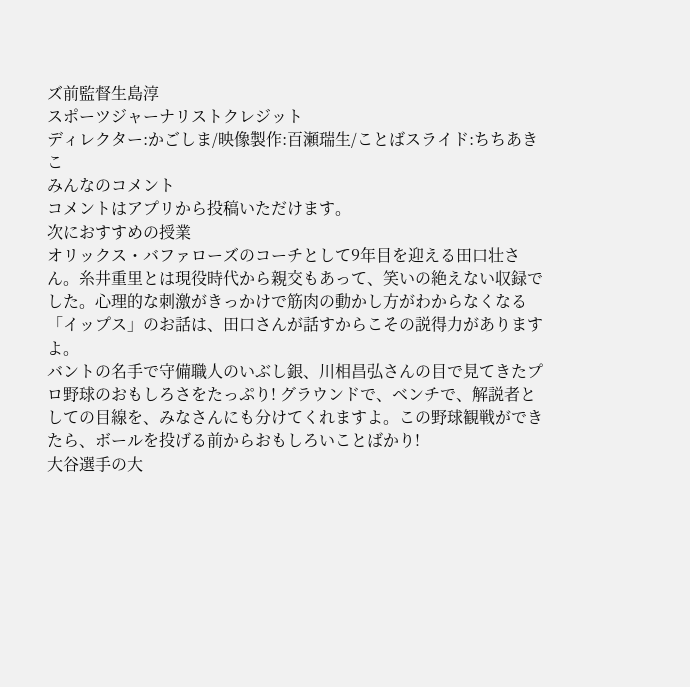ズ前監督生島淳
スポーツジャーナリストクレジット
ディレクター:かごしま/映像製作:百瀬瑞生/ことばスライド:ちちあきこ
みんなのコメント
コメントはアプリから投稿いただけます。
次におすすめの授業
オリックス・バファローズのコーチとして9年目を迎える田口壮さん。糸井重里とは現役時代から親交もあって、笑いの絶えない収録でした。心理的な刺激がきっかけで筋肉の動かし方がわからなくなる「イップス」のお話は、田口さんが話すからこその説得力がありますよ。
バントの名手で守備職人のいぶし銀、川相昌弘さんの目で見てきたプロ野球のおもしろさをたっぷり! グラウンドで、ベンチで、解説者としての目線を、みなさんにも分けてくれますよ。この野球観戦ができたら、ボールを投げる前からおもしろいことばかり!
大谷選手の大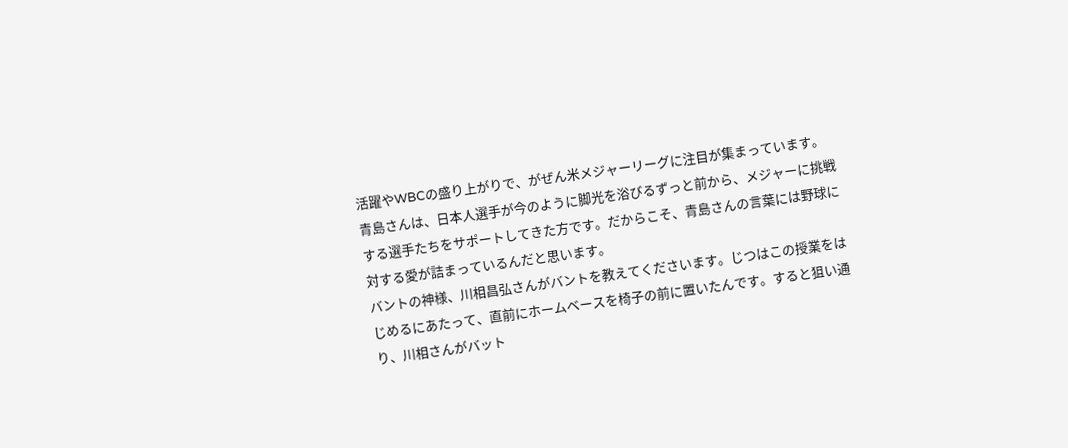活躍やWBCの盛り上がりで、がぜん米メジャーリーグに注目が集まっています。青島さんは、日本人選手が今のように脚光を浴びるずっと前から、メジャーに挑戦する選手たちをサポートしてきた方です。だからこそ、青島さんの言葉には野球に対する愛が詰まっているんだと思います。
バントの神様、川相昌弘さんがバントを教えてくださいます。じつはこの授業をはじめるにあたって、直前にホームベースを椅子の前に置いたんです。すると狙い通り、川相さんがバット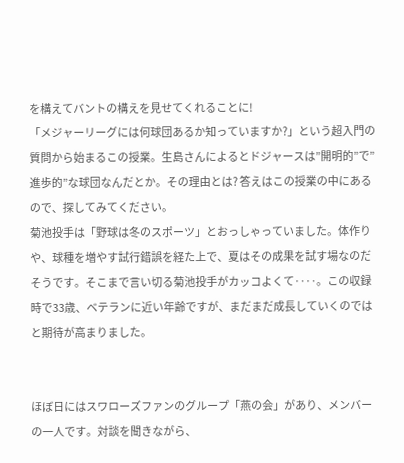を構えてバントの構えを見せてくれることに!
「メジャーリーグには何球団あるか知っていますか?」という超入門の質問から始まるこの授業。生島さんによるとドジャースは”開明的”で”進歩的”な球団なんだとか。その理由とは? 答えはこの授業の中にあるので、探してみてください。
菊池投手は「野球は冬のスポーツ」とおっしゃっていました。体作りや、球種を増やす試行錯誤を経た上で、夏はその成果を試す場なのだそうです。そこまで言い切る菊池投手がカッコよくて‥‥。この収録時で33歳、ベテランに近い年齢ですが、まだまだ成長していくのではと期待が高まりました。


ほぼ日にはスワローズファンのグループ「燕の会」があり、メンバーの一人です。対談を聞きながら、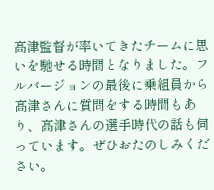髙津監督が率いてきたチームに思いを馳せる時間となりました。フルバージョンの最後に乗組員から髙津さんに質問をする時間もあり、髙津さんの選手時代の話も伺っています。ぜひおたのしみください。